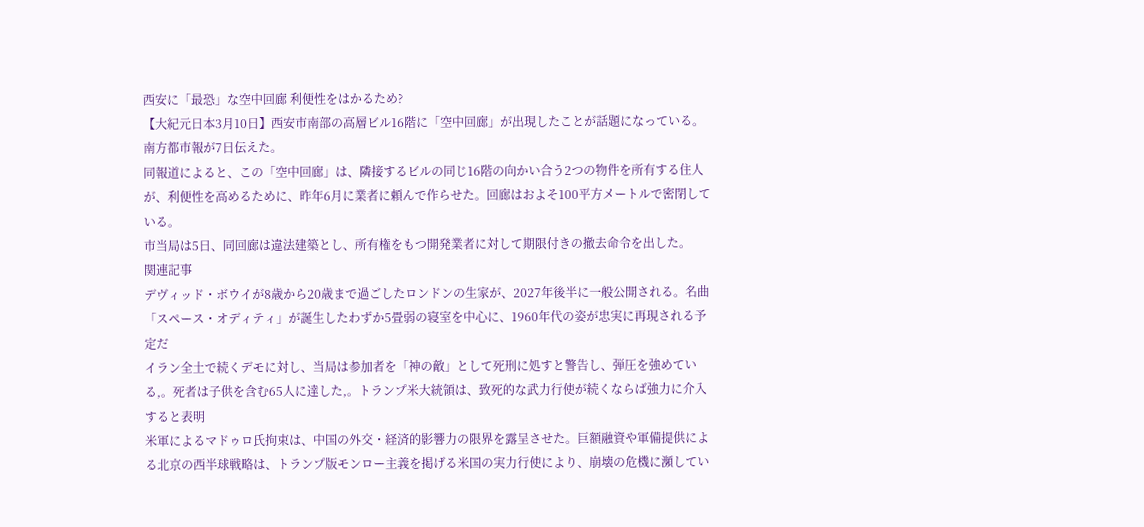西安に「最恐」な空中回廊 利便性をはかるため?
【大紀元日本3月10日】西安市南部の高層ビル16階に「空中回廊」が出現したことが話題になっている。南方都市報が7日伝えた。
同報道によると、この「空中回廊」は、隣接するビルの同じ16階の向かい合う2つの物件を所有する住人が、利便性を高めるために、昨年6月に業者に頼んで作らせた。回廊はおよそ100平方メートルで密閉している。
市当局は5日、同回廊は違法建築とし、所有権をもつ開発業者に対して期限付きの撤去命令を出した。
関連記事
デヴィッド・ボウイが8歳から20歳まで過ごしたロンドンの生家が、2027年後半に一般公開される。名曲「スペース・オディティ」が誕生したわずか5畳弱の寝室を中心に、1960年代の姿が忠実に再現される予定だ
イラン全土で続くデモに対し、当局は参加者を「神の敵」として死刑に処すと警告し、弾圧を強めている,。死者は子供を含む65人に達した,。トランプ米大統領は、致死的な武力行使が続くならば強力に介入すると表明
米軍によるマドゥロ氏拘束は、中国の外交・経済的影響力の限界を露呈させた。巨額融資や軍備提供による北京の西半球戦略は、トランプ版モンロー主義を掲げる米国の実力行使により、崩壊の危機に瀕してい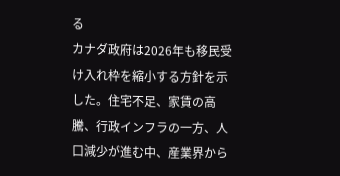る
カナダ政府は2026年も移民受け入れ枠を縮小する方針を示した。住宅不足、家賃の高騰、行政インフラの一方、人口減少が進む中、産業界から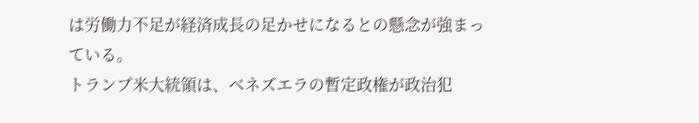は労働力不足が経済成長の足かせになるとの懸念が強まっている。
トランプ米大統領は、ベネズエラの暫定政権が政治犯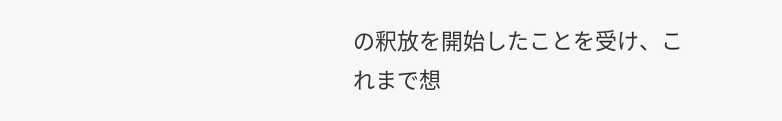の釈放を開始したことを受け、これまで想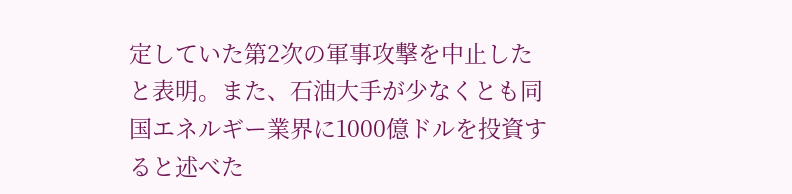定していた第2次の軍事攻撃を中止したと表明。また、石油大手が少なくとも同国エネルギー業界に1000億ドルを投資すると述べた